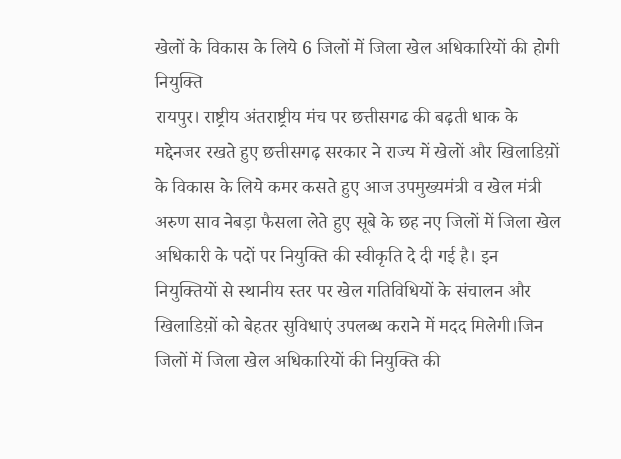खेलों के विकास के लिये 6 जिलों में जिला खेल अधिकारियों की होगी नियुक्ति
रायपुर। राष्ट्रीय अंतराष्ट्रीय मंच पर छत्तीसगढ की बढ़ती धाक के मद्देनजर रखते हुए छत्तीसगढ़ सरकार ने राज्य में खेलों और खिलाडिय़ों के विकास के लिये कमर कसते हुए आज उपमुख्यमंत्री व खेल मंत्री अरुण साव नेबड़ा फैसला लेते हुए सूबे के छह नए जिलों में जिला खेल अधिकारी के पदों पर नियुक्ति की स्वीकृति दे दी गई है। इन नियुक्तियों से स्थानीय स्तर पर खेल गतिविधियों के संचालन और खिलाडिय़ों को बेहतर सुविधाएं उपलब्ध कराने में मदद मिलेगी।जिन जिलों में जिला खेल अधिकारियों की नियुक्ति की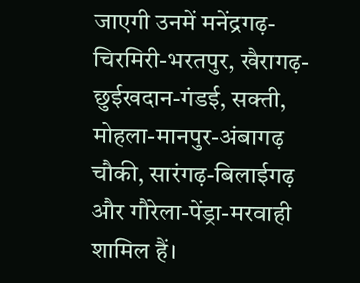जाएगी उनमें मनेंद्रगढ़-चिरमिरी-भरतपुर, खैरागढ़-छुईखदान-गंडई, सक्ती, मोहला-मानपुर-अंबागढ़ चौकी, सारंगढ़-बिलाईगढ़ और गौरेला-पेंड्रा-मरवाही शामिल हैं।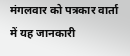मंगलवार को पत्रकार वार्ता में यह जानकारी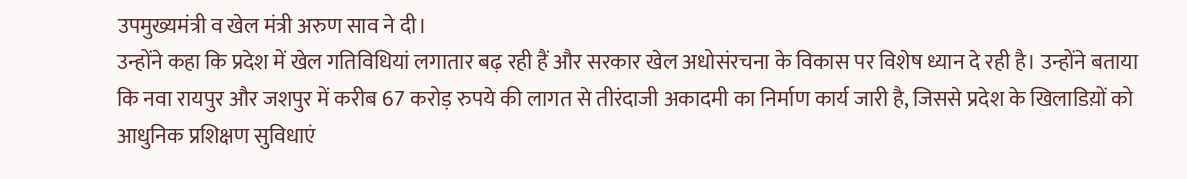उपमुख्यमंत्री व खेल मंत्री अरुण साव ने दी।
उन्होंने कहा कि प्रदेश में खेल गतिविधियां लगातार बढ़ रही हैं और सरकार खेल अधोसंरचना के विकास पर विशेष ध्यान दे रही है। उन्होंने बताया कि नवा रायपुर और जशपुर में करीब 67 करोड़ रुपये की लागत से तीरंदाजी अकादमी का निर्माण कार्य जारी है, जिससे प्रदेश के खिलाडिय़ों को आधुनिक प्रशिक्षण सुविधाएं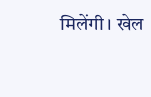मिलेंगी। खेल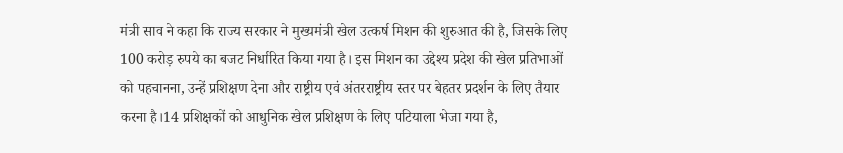मंत्री साव ने कहा कि राज्य सरकार ने मुख्यमंत्री खेल उत्कर्ष मिशन की शुरुआत की है, जिसके लिए 100 करोड़ रुपये का बजट निर्धारित किया गया है। इस मिशन का उद्देश्य प्रदेश की खेल प्रतिभाओं को पहचानना, उन्हें प्रशिक्षण देना और राष्ट्रीय एवं अंतरराष्ट्रीय स्तर पर बेहतर प्रदर्शन के लिए तैयार करना है।14 प्रशिक्षकों को आधुनिक खेल प्रशिक्षण के लिए पटियाला भेजा गया है,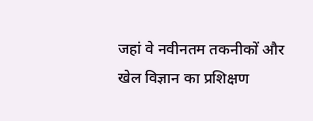जहां वे नवीनतम तकनीकों और खेल विज्ञान का प्रशिक्षण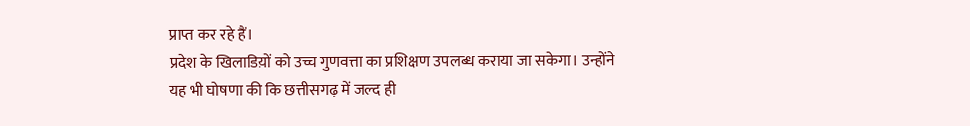प्राप्त कर रहे हैं।
प्रदेश के खिलाडिय़ों को उच्च गुणवत्ता का प्रशिक्षण उपलब्ध कराया जा सकेगा। उन्होंने यह भी घोषणा की कि छत्तीसगढ़ में जल्द ही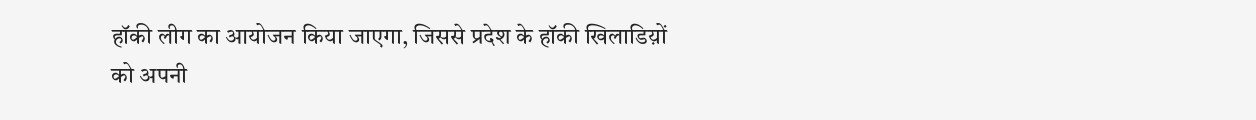हॉकी लीग का आयोजन किया जाएगा, जिससे प्रदेश के हॉकी खिलाडिय़ों को अपनी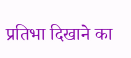प्रतिभा दिखाने का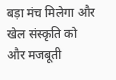बड़ा मंच मिलेगा और खेल संस्कृति को और मजबूती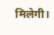मिलेगी।